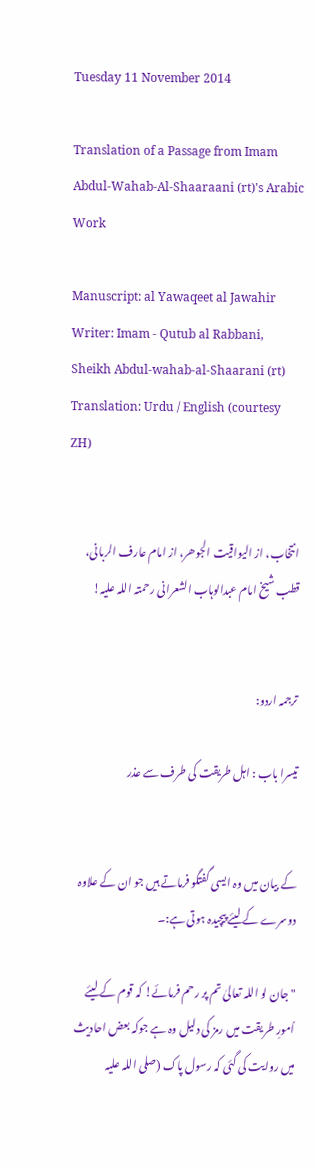Tuesday 11 November 2014

Translation of a Passage from Imam Abdul-Wahab-Al-Shaaraani (rt)'s Arabic Work

Manuscript: al Yawaqeet al Jawahir
Writer: Imam - Qutub al Rabbani, Sheikh Abdul-wahab-al-Shaarani (rt)
Translation: Urdu / English (courtesy ZH)


انتخاب، از الیواقیت الجوھر، از امام عارف الربانی، قطب شیخ امام عبدالوہاب الشعرانی رحمتہ اللہ علیہ!


ترجمہ اردو:

تیسرا باب : اہل طریقت کی طرف سے عذر


کے بیان میں وہ ایسی گفتگو فرماتے ہیں جو ان کے علاوہ دوسرے کے لیئے پیچیدہ ہوتی ہے:۔

"جان لو اللہ تعالیٰ تم پر رحم فرمائے! کہ قوم کے لیئے اُمورِ طریقت میں رمز کی دلیل وہ ہے جوکہ بعض احادیث میں روایت کی گئی کہ رسول پاک (صلی اللہ علیہ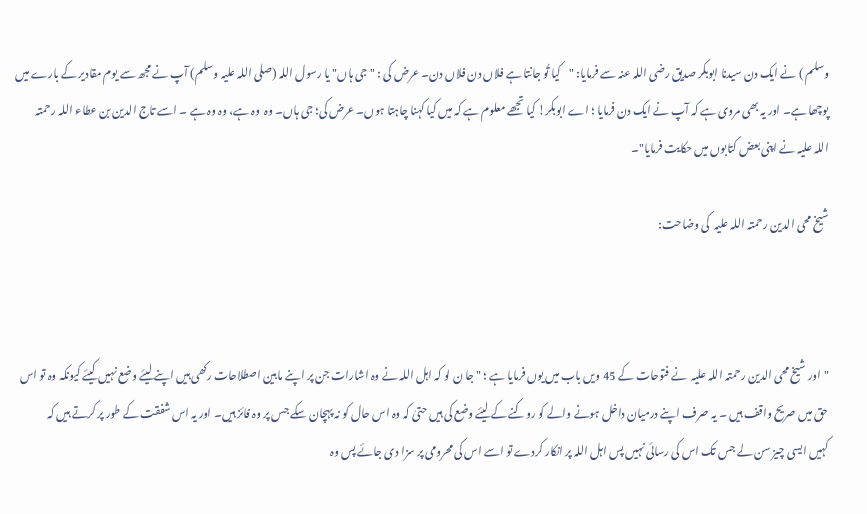وسلم ) نے ایک دن سیدنا ابوبکر صدیق رضی اللہ عنہ سے فرمایا: "کیا تُو جانتا ہے فلاں دن فلاں دن۔ عرض کی : "جی ہاں" یا رسول اللہ (صلی اللہ علیہ وسلم) آپ نے مجھ سے یوم مقادیر کے بارے میں پوچھا ہے۔ اور یہ بھی مروی ہے کہ آپ نے ایک دن فرمایا ؛ اے ابوبکر! کیا تجھے معلوم ہے کہ میں کیا کہنا چاہتا ہوں۔ عرض کی؛ جی ہاں۔ وہ  وہ ہے، وہ وہ ہے ۔ اسے تاج الدین بن عطاء اللہ رحمتہ اللہ علیہ نے اپنی بعض کتابوں میں حکایت فرمایا"۔

شیخ محی الدین رحمتہ اللہ علیہ  کی وضاحت:



"اور شیخ محی الدین رحمتہ اللہ علیہ  نے فتوحات کے 45 ویں باب میں یوں فرمایا ہے ؛ "جا ن لو کہ اہل اللہ نے وہ اشارات جن پر اپنے مابین اصطلاحات رکھی ہیں اپنے لیئے وضع نہیں کیئے کیونکہ وہ تو اس حق میں صریح واقف ہیں ۔ یہ صرف اپنے درمیان داخل ہونے والے کو روکنے کے لیئے وضع کی ہیں حتیٰ کہ وہ اس حال کو نہ پہچان سکے جس پر وہ فائز ہیں۔ اور یہ اس شفقت کے طور پر کرتے ہیں کہ کہیں ایسی چیز سن لے جس تک اس کی رسائی نہیں پس اہل اللہ پر انکار کردے تو اسے اس کی محرومی پر سزا دی جائے پس وہ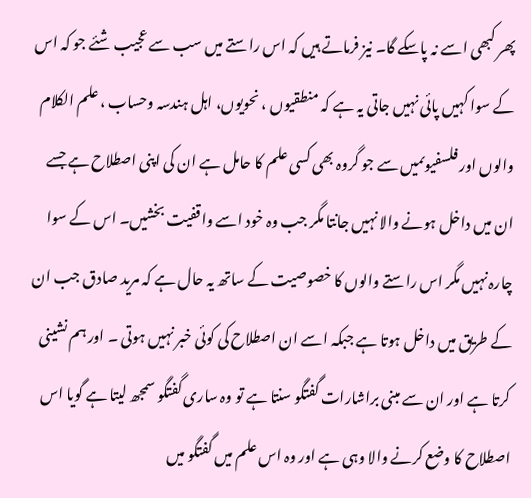پھر کبھی اسے نہ پاسکے گا۔ نیز فرماتے ہیں کہ اس راستے میں سب سے عجیب شئے جو کہ اس کے سوا کہیں پائی نہیں جاتی یہ ہے کہ منطقیوں ، نحویوں، اہل ہندسہ وحساب ، علم الکلام والوں اور فلسفیوںمیں سے جو گروہ بھی کسی علم کا حامل ہے ان کی اپنی اصطلاح ہے جسے ان میں داخل ہونے والا نہیں جانتا مگر جب وہ خود اسے واقفیت بخشیں۔ اس کے سوا چارہ نہیں مگر اس راستے والوں کا خصوصیت کے ساتھ یہ حال ہے کہ مرید صادق جب ان کے طریق میں داخل ہوتا ہے جبکہ اسے ان اصطلاح کی کوئی خبر نہیں ہوتی ۔ اور ہم نشینی کرتا ہے اور ان سے مبنی براشارات گفتگو سنتا ہے تو وہ ساری گفتگو سمجھ لیتا ہے گویا اس اصطلاح کا وضع کرنے والا وہی ہے اور وہ اس علم میں گفتگو میں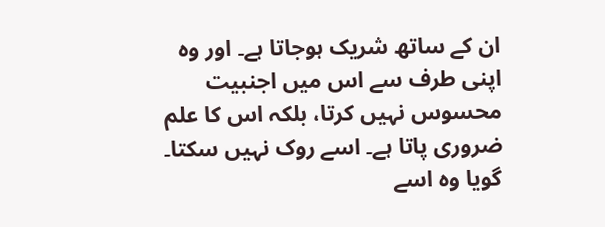ان کے ساتھ شریک ہوجاتا ہے۔ اور وہ اپنی طرف سے اس میں اجنبیت محسوس نہیں کرتا، بلکہ اس کا علم ضروری پاتا ہے۔ اسے روک نہیں سکتا۔ گویا وہ اسے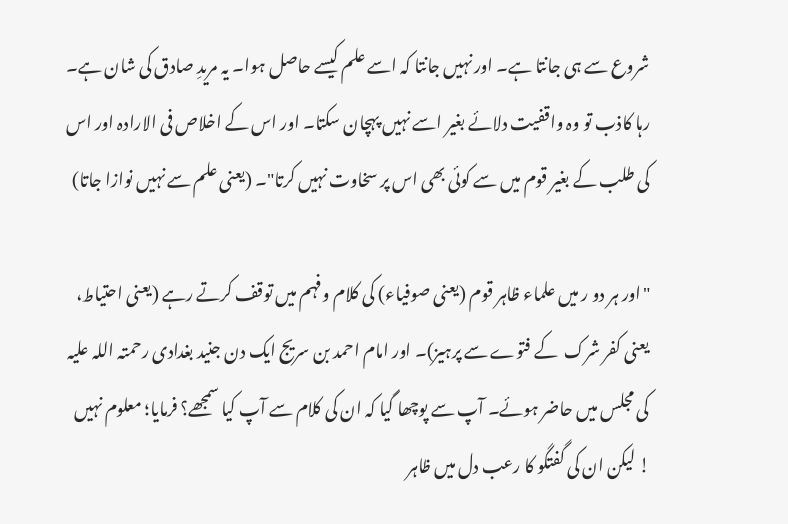شروع سے ہی جانتا ہے۔ اور نہیں جانتا کہ اسے علم کیسے حاصل ہوا۔ یہ مریدِ صادق کی شان ہے۔ رہا کاذب تو وہ واقفیت دلائے بغیر اسے نہیں پہچان سکتا۔ اور اس کے اخلاص فی الارادہ اور اس کی طلب کے بغیر قوم میں سے کوئی بھی اس پر سخاوت نہیں کرتا"۔ (یعنی علم سے نہیں نوازا جاتا)

"اور ہر دو ر میں علماء ظاہر قوم (یعنی صوفیاء) کی کلام وفہم میں توقف کرتے رہے (یعنی احتیاط، یعنی کفر شرک  کے فتوے سے پرہیز)۔ اور امام احمد بن سریج ایک دن جنید بغدادی رحمتہ اللہ علیہ کی مجلس میں حاضر ہوئے۔ آپ سے پوچھا گیا کہ ان کی کلام سے آپ کیا سمجھے؟ فرمایا؛ معلوم نہیں ! لیکن ان کی گفتگو کا رعب دل میں ظاہر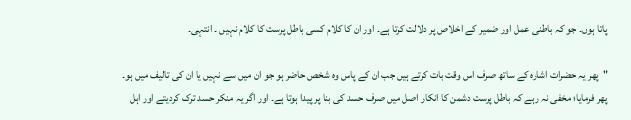پاتا ہوں۔ جو کہ باطنی عمل اور ضمیر کے اخلاص پر دلالت کرتا ہے۔ اور ان کا کلام کسی باطل پرست کا کلام نہیں ۔ انتہی۔

"پھر یہ حضرات اشارہ کے ساتھ صرف اس وقت بات کرتے ہیں جب ان کے پاس وہ شخص حاضر ہو جو ان میں سے نہیں یا ان کی تالیف میں ہو۔ پھر فرمایا؛ مخفی نہ رہے کہ باطل پرست دشمن کا انکار اصل میں صرف حسد کی بنا پر پیدا ہوتا ہے۔ اور اگر یہ منکر حسد ترک کردیتے اور اہل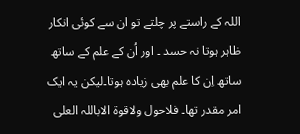اللہ کے راستے پر چلتے تو ان سے کوئی انکار ظاہر ہوتا نہ حسد ۔ اور اُن کے علم کے ساتھ ساتھ اِن کا علم بھی زیادہ ہوتا۔لیکن یہ ایک امر مقدر تھا۔ فلاحول ولاقوۃ الاباللہ العلی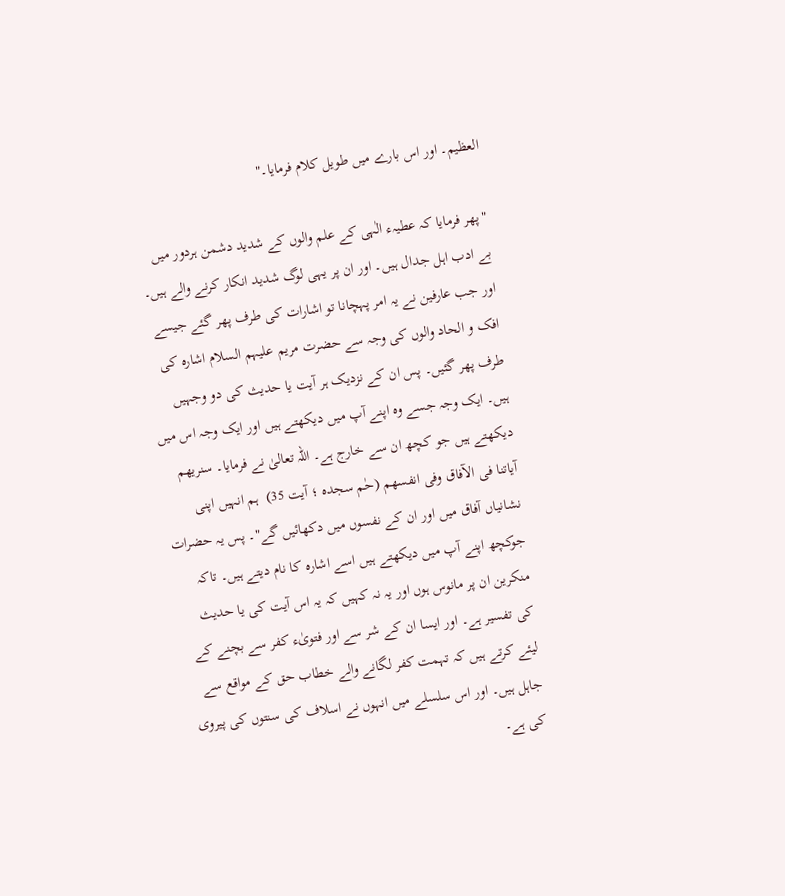العظیم۔ اور اس بارے میں طویل کلام فرمایا۔"

"پھر فرمایا کہ عطیہء الٰہی کے علم والوں کے شدید دشمن ہردور میں بے ادب اہل جدال ہیں۔ اور ان پر یہی لوگ شدید انکار کرنے والے ہیں۔ اور جب عارفین نے یہ امر پہچانا تو اشارات کی طرف پھر گئے جیسے افک و الحاد والوں کی وجہ سے حضرت مریم علیہم السلام اشارہ کی طرف پھر گئیں۔ پس ان کے نزدیک ہر آیت یا حدیث کی دو وجہیں ہیں۔ ایک وجہ جسے وہ اپنے آپ میں دیکھتے ہیں اور ایک وجہ اس میں دیکھتے ہیں جو کچھ ان سے خارج ہے۔ اللہ تعالیٰ نے فرمایا۔ سنریھم آیاتنا فی الآفاق وفی انفسھم (حٰم سجدہ ؛ آیت 35)  ہم انہیں اپنی نشانیاں آفاق میں اور ان کے نفسوں میں دکھائیں گے"۔ پس یہ حضرات جوکچھ اپنے آپ میں دیکھتے ہیں اسے اشارہ کا نام دیتے ہیں۔ تاکہ منکرین ان پر مانوس ہوں اور یہ نہ کہیں کہ یہ اس آیت کی یا حدیث کی تفسیر ہے۔ اور ایسا ان کے شر سے اور فتویٰء کفر سے بچنے کے لیئے کرتے ہیں کہ تہمت کفر لگانے والے خطاب حق کے مواقع سے جاہل ہیں۔ اور اس سلسلے میں انہوں نے اسلاف کی سنتوں کی پیروی کی ہے۔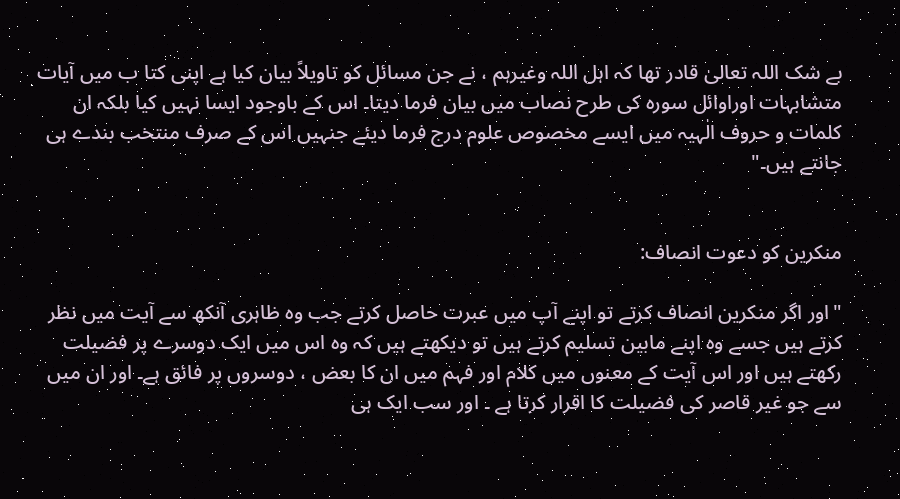بے شک اللہ تعالیٰ قادر تھا کہ اہل اللہ وغیرہم ، نے جن مسائل کو تاویلاً بیان کیا ہے اپنی کتا ب میں آیات متشابہات اوراوائل سورہ کی طرح نصاب میں بیان فرما دیتا۔ اس کے باوجود ایسا نہیں کیا بلکہ ان کلمات و حروف الٰہیہ میں ایسے مخصوص علوم درج فرما دیئے جنہیں اس کے صرف منتخب بندے ہی جانتے ہیں۔"


منکرین کو دعوت انصاف:

"اور اگر منکرین انصاف کرتے تو اپنے آپ میں عبرت حاصل کرتے جب وہ ظاہری آنکھ سے آیت میں نظر کرتے ہیں جسے وہ اپنے مابین تسلیم کرتے ہیں تو دیکھتے ہیں کہ وہ اس میں ایک دوسرے پر فضیلت رکھتے ہیں اور اس آیت کے معنوں میں کلام اور فہم میں ان کا بعض ، دوسروں پر فائق ہے۔ اور ان میں سے جو غیر قاصر کی فضیلت کا اقرار کرتا ہے ۔ اور سب ایک ہی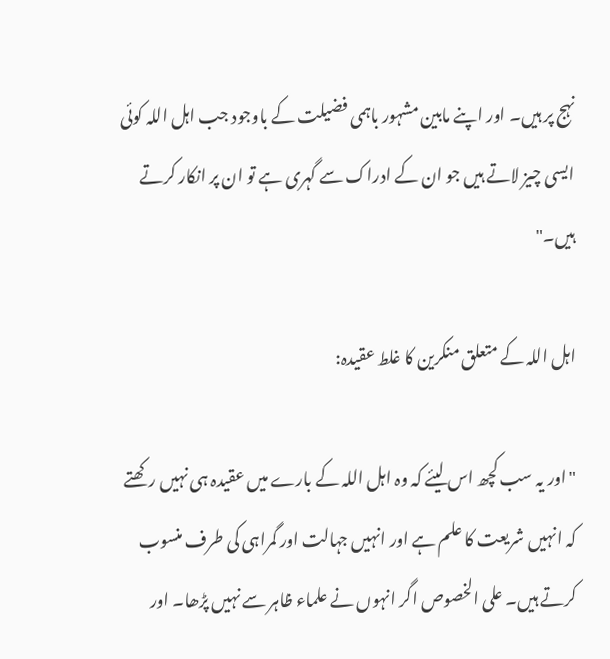نہج پر ہیں۔ اور اپنے مابین مشہور باہمی فضیلت کے باوجود جب اہل اللہ کوئی ایسی چیز لاتے ہیں جو ان کے ادراک سے گہری ہے تو ان پر انکار کرتے ہیں۔"

اہل اللہ کے متعلق منکرین کا غلط عقیدہ:

"اور یہ سب کچھ اس لیئے کہ وہ اہل اللہ کے بارے میں عقیدہ ہی نہیں رکھتے کہ انہیں شریعت کا علم ہے اور انہیں جہالت اور گمراہی کی طرف منسوب کرتے ہیں۔ علی الخصوص اگر انہوں نے علماء ظاہر سے نہیں پڑھا۔ اور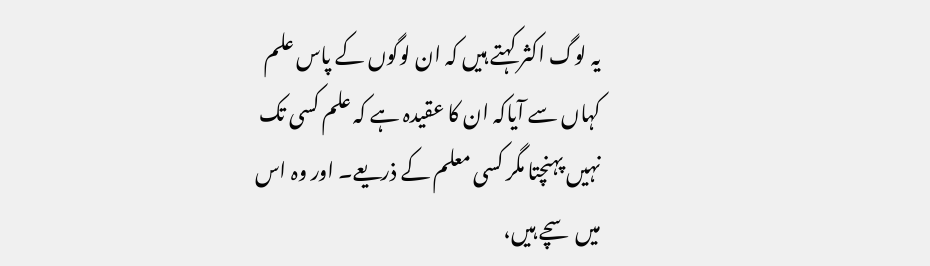یہ لوگ اکثر کہتے ہیں کہ ان لوگوں کے پاس علم کہاں سے آیاکہ ان کا عقیدہ ہے کہ علم کسی تک نہیں پہنچتا مگر کسی معلم کے ذریعے۔ اور وہ اس میں سچے ہیں،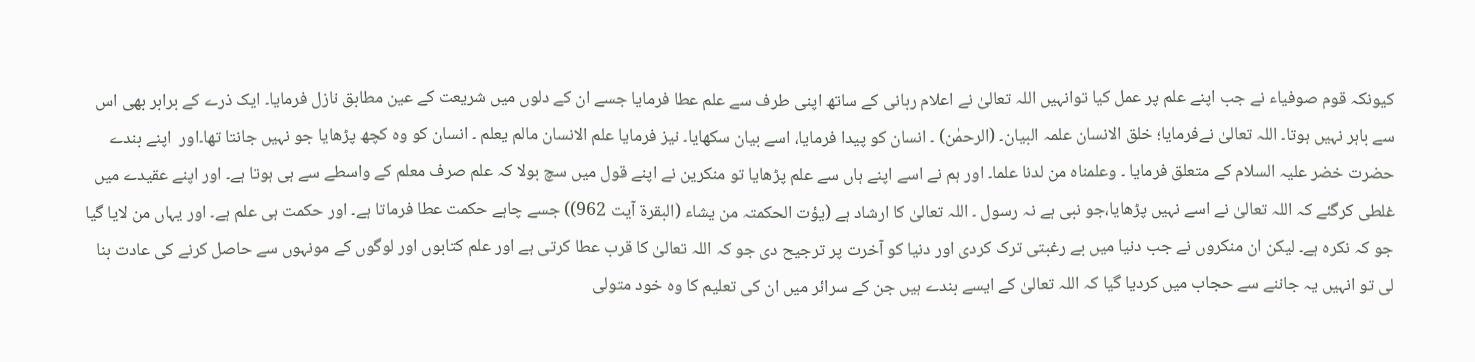کیونکہ قوم صوفیاء نے جب اپنے علم پر عمل کیا توانہیں اللہ تعالیٰ نے اعلام ربانی کے ساتھ اپنی طرف سے علم عطا فرمایا جسے ان کے دلوں میں شریعت کے عین مطابق نازل فرمایا۔ ایک ذرے کے برابر بھی اس سے باہر نہیں ہوتا۔ اللہ تعالیٰ نےفرمایا؛ خلق الانسان علمہ البیان۔ (الرحمٰن) ۔ انسان کو پیدا فرمایا، اسے بیان سکھایا۔ نیز فرمایا علم الانسان مالم یعلم ۔ انسان کو وہ کچھ پڑھایا جو نہیں جانتا تھا۔اور  اپنے بندے حضرت خضر علیہ السلام کے متعلق فرمایا ۔ وعلمناہ من لدنا علما۔ اور ہم نے اسے اپنے ہاں سے علم پڑھایا تو منکرین نے اپنے قول میں سچ بولا کہ علم صرف معلم کے واسطے سے ہی ہوتا ہے۔ اور اپنے عقیدے میں غلطی کرگئے کہ اللہ تعالیٰ نے اسے نہیں پڑھایا،جو نبی ہے نہ رسول ۔ اللہ تعالیٰ کا ارشاد ہے (یؤت الحکمتہ من یشاء (البقرۃ آیت 962)) جسے چاہے حکمت عطا فرماتا ہے۔ اور حکمت ہی علم ہے۔ اور یہاں من لایا گیا جو کہ نکرہ ہے۔ لیکن ان منکروں نے جب دنیا میں بے رغبتی ترک کردی اور دنیا کو آخرت پر ترجیح دی جو کہ اللہ تعالیٰ کا قرب عطا کرتی ہے اور علم کتابوں اور لوگوں کے مونہوں سے حاصل کرنے کی عادت بنا لی تو انہیں یہ جاننے سے حجاب میں کردیا گیا کہ اللہ تعالیٰ کے ایسے بندے ہیں جن کے سرائر میں ان کی تعلیم کا وہ خود متولی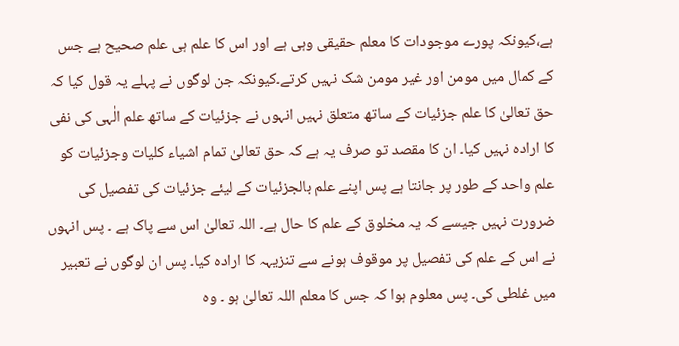ہے،کیونکہ پورے موجودات کا معلم حقیقی وہی ہے اور اس کا علم ہی علم صحیح ہے جس کے کمال میں مومن اور غیر مومن شک نہیں کرتے۔کیونکہ جن لوگوں نے پہلے یہ قول کیا کہ حق تعالیٰ کا علم جزئیات کے ساتھ متعلق نہیں انہوں نے جزئیات کے ساتھ علم الٰہی کی نفی کا ارادہ نہیں کیا۔ ان کا مقصد تو صرف یہ ہے کہ حق تعالیٰ تمام اشیاء کلیات وجزئیات کو علم واحد کے طور پر جانتا ہے پس اپنے علم بالجزئیات کے لیئے جزئیات کی تفصیل کی ضرورت نہیں جیسے کہ یہ مخلوق کے علم کا حال ہے۔ اللہ تعالیٰ اس سے پاک ہے ۔ پس انہوں نے اس کے علم کی تفصیل پر موقوف ہونے سے تنزیہہ کا ارادہ کیا۔ پس ان لوگوں نے تعبیر میں غلطی کی۔ پس معلوم ہوا کہ جس کا معلم اللہ تعالیٰ ہو ۔ وہ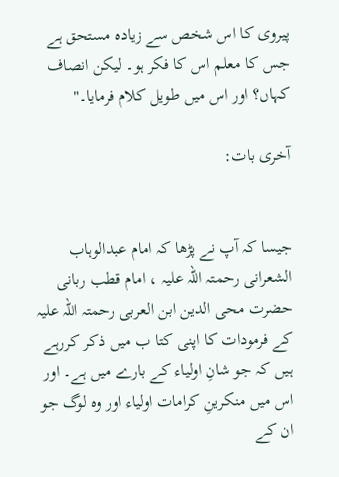پیروی کا اس شخص سے زیادہ مستحق ہے جس کا معلم اس کا فکر ہو۔ لیکن انصاف کہاں؟ اور اس میں طویل کلام فرمایا۔"

آخری بات:


جیسا کہ آپ نے پڑھا کہ امام عبدالوہاب الشعرانی رحمتہ اللہ علیہ ، امام قطب ربانی حضرت محی الدین ابن العربی رحمتہ اللہ علیہ کے فرمودات کا اپنی کتا ب میں ذکر کررہے ہیں کہ جو شانِ اولیاء کے بارے میں ہے۔ اور اس میں منکرینِ کرامات اولیاء اور وہ لوگ جو ان کے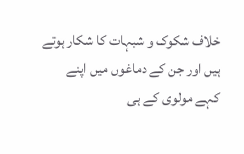خلاف شکوک و شبہات کا شکار ہوتے ہیں اور جن کے دماغوں میں اپنے کہے مولوی کے ہی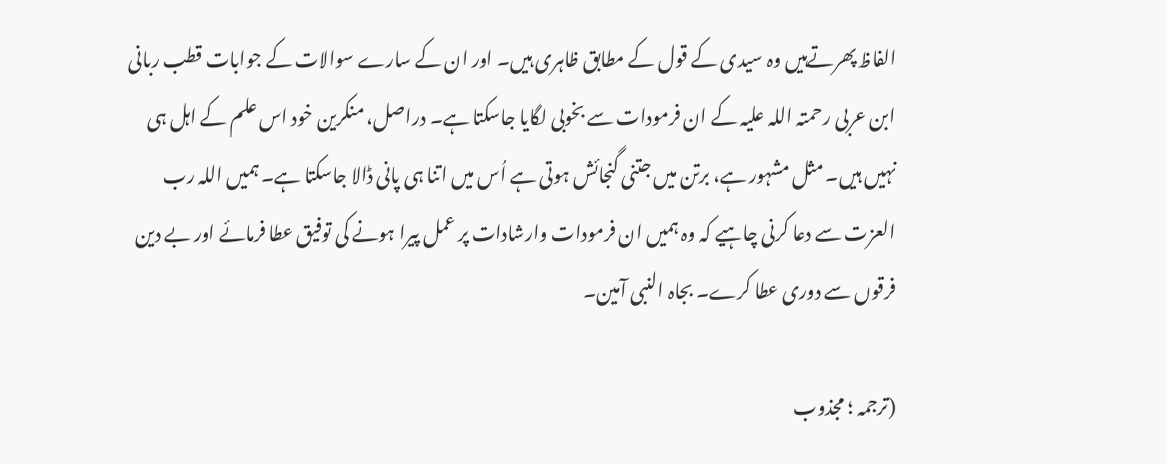الفاظ پھرتےہیں وہ سیدی کے قول کے مطابق ظاہری ہیں۔ اور ان کے سارے سوالات کے جوابات قطب ربانی ابن عربی رحمتہ اللہ علیہ کے ان فرمودات سے بخوبی لگایا جاسکتا ہے۔ دراصل، منکرین خود اس علم کے اہل ہی نہیں ہیں۔ مثل مشہور ہے، برتن میں جتنی گنجائش ہوتی ہے اُس میں اتنا ہی پانی ڈالا جاسکتا ہے۔ ہمیں اللہ رب العزت سے دعا کرنی چاہیے کہ وہ ہمیں ان فرمودات وارشادات پر عمل پیرا ہونے کی توفیق عطا فرمائے اور بے دین فرقوں سے دوری عطا کرے۔ بجاہ النبی آمین۔

(ترجمہ ؛ مجذوب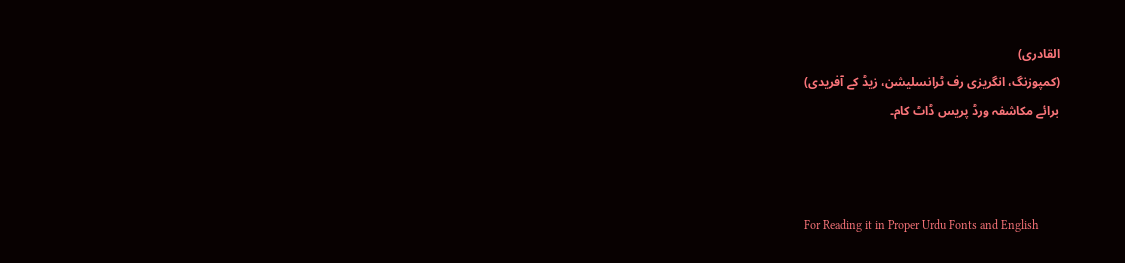القادری)
(کمپوزنگ، انگریزی رف ٹرانسلیشن، زیڈ کے آفریدی)
برائے مکاشفہ ورڈ پریس ڈاٹ کام۔



For Reading it in Proper Urdu Fonts and English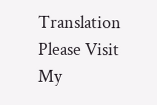Translation Please Visit My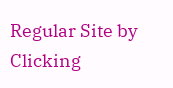Regular Site by Clicking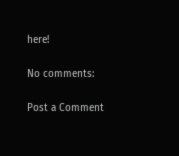here!

No comments:

Post a Comment